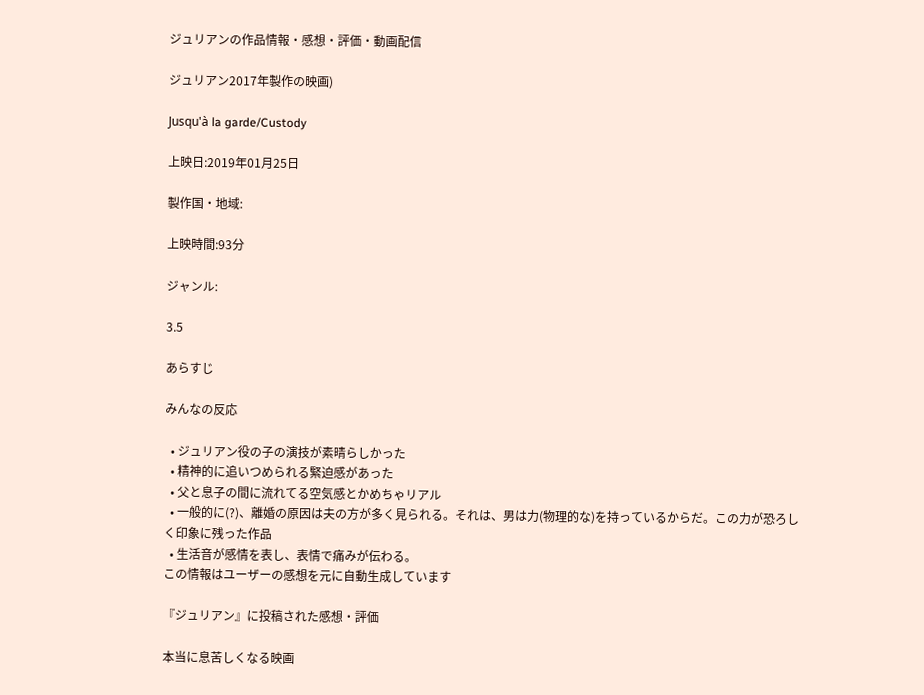ジュリアンの作品情報・感想・評価・動画配信

ジュリアン2017年製作の映画)

Jusqu'à la garde/Custody

上映日:2019年01月25日

製作国・地域:

上映時間:93分

ジャンル:

3.5

あらすじ

みんなの反応

  • ジュリアン役の子の演技が素晴らしかった
  • 精神的に追いつめられる緊迫感があった
  • 父と息子の間に流れてる空気感とかめちゃリアル
  • 一般的に(?)、離婚の原因は夫の方が多く見られる。それは、男は力(物理的な)を持っているからだ。この力が恐ろしく印象に残った作品
  • 生活音が感情を表し、表情で痛みが伝わる。
この情報はユーザーの感想を元に自動生成しています

『ジュリアン』に投稿された感想・評価

本当に息苦しくなる映画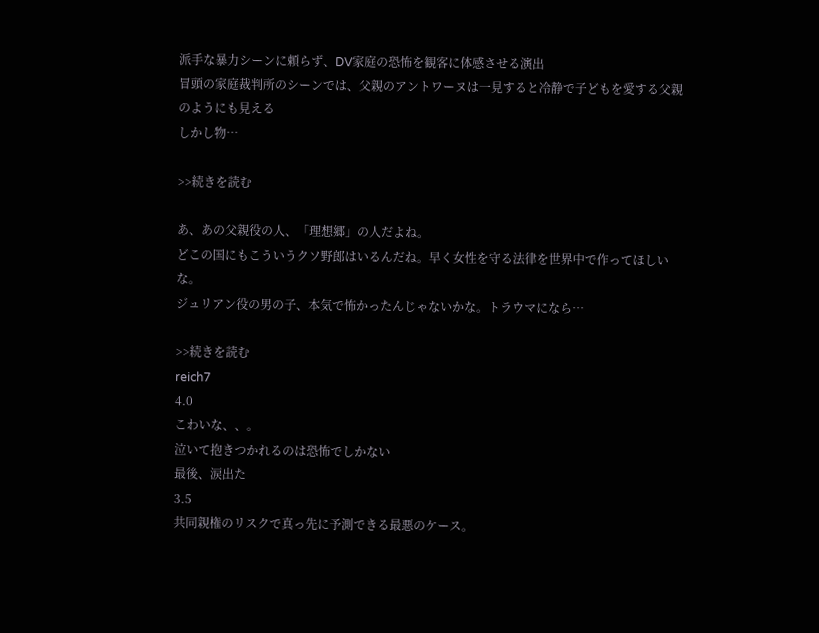派手な暴力シーンに頼らず、DV家庭の恐怖を観客に体感させる演出
冒頭の家庭裁判所のシーンでは、父親のアントワーヌは一見すると冷静で子どもを愛する父親のようにも見える
しかし物…

>>続きを読む

あ、あの父親役の人、「理想郷」の人だよね。
どこの国にもこういうクソ野郎はいるんだね。早く女性を守る法律を世界中で作ってほしいな。
ジュリアン役の男の子、本気で怖かったんじゃないかな。トラウマになら…

>>続きを読む
reich7
4.0
こわいな、、。
泣いて抱きつかれるのは恐怖でしかない
最後、涙出た
3.5
共同親権のリスクで真っ先に予測できる最悪のケース。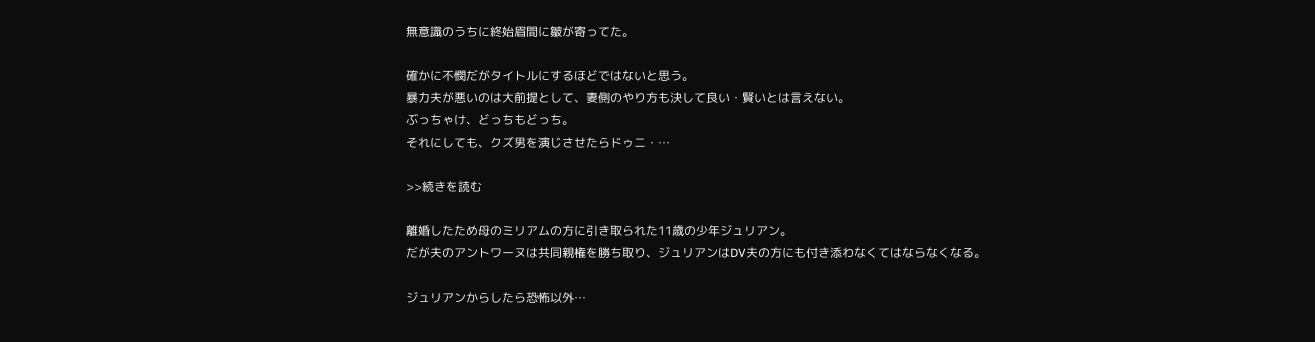無意識のうちに終始眉間に皺が寄ってた。

確かに不憫だがタイトルにするほどではないと思う。
暴力夫が悪いのは大前提として、妻側のやり方も決して良い・賢いとは言えない。
ぶっちゃけ、どっちもどっち。
それにしても、クズ男を演じさせたらドゥニ・…

>>続きを読む

離婚したため母のミリアムの方に引き取られた11歳の少年ジュリアン。
だが夫のアントワーヌは共同親権を勝ち取り、ジュリアンはDV夫の方にも付き添わなくてはならなくなる。

ジュリアンからしたら恐怖以外…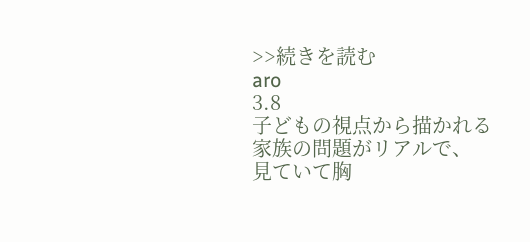>>続きを読む
aro
3.8
子どもの視点から描かれる
家族の問題がリアルで、
見ていて胸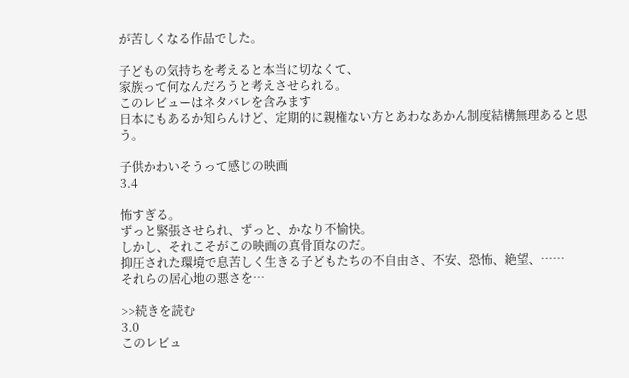が苦しくなる作品でした。

子どもの気持ちを考えると本当に切なくて、
家族って何なんだろうと考えさせられる。
このレビューはネタバレを含みます
日本にもあるか知らんけど、定期的に親権ない方とあわなあかん制度結構無理あると思う。

子供かわいそうって感じの映画
3.4

怖すぎる。
ずっと緊張させられ、ずっと、かなり不愉快。
しかし、それこそがこの映画の真骨頂なのだ。
抑圧された環境で息苦しく生きる子どもたちの不自由さ、不安、恐怖、絶望、……
それらの居心地の悪さを…

>>続きを読む
3.0
このレビュ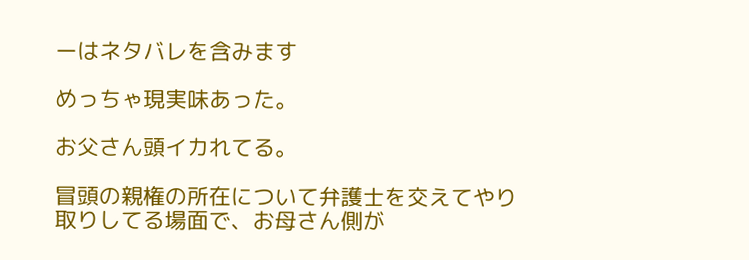ーはネタバレを含みます

めっちゃ現実味あった。

お父さん頭イカれてる。

冒頭の親権の所在について弁護士を交えてやり取りしてる場面で、お母さん側が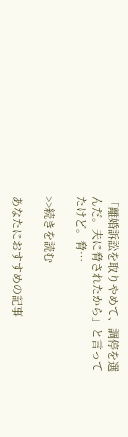「離婚訴訟を取りやめて、調停を選んだ。夫に脅されたから」と言ってたけど。脅…

>>続きを読む

あなたにおすすめの記事